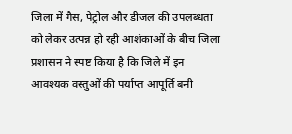जिला में गैस, पेट्रोल और डीजल की उपलब्धता को लेकर उत्पन्न हो रही आशंकाओं के बीच जिला प्रशासन ने स्पष्ट किया है कि जिले में इन आवश्यक वस्तुओं की पर्याप्त आपूर्ति बनी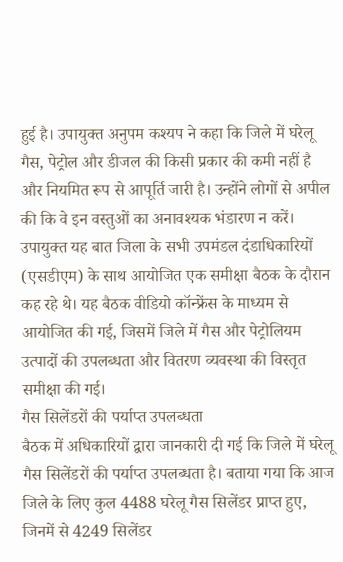हुई है। उपायुक्त अनुपम कश्यप ने कहा कि जिले में घरेलू गैस, पेट्रोल और डीजल की किसी प्रकार की कमी नहीं है और नियमित रूप से आपूर्ति जारी है। उन्होंने लोगों से अपील की कि वे इन वस्तुओं का अनावश्यक भंडारण न करें। उपायुक्त यह बात जिला के सभी उपमंडल दंडाधिकारियों (एसडीएम) के साथ आयोजित एक समीक्षा बैठक के दौरान कह रहे थे। यह बैठक वीडियो कॉन्फ्रेंस के माध्यम से आयोजित की गई, जिसमें जिले में गैस और पेट्रोलियम उत्पादों की उपलब्धता और वितरण व्यवस्था की विस्तृत समीक्षा की गई।
गैस सिलेंडरों की पर्याप्त उपलब्धता
बैठक में अधिकारियों द्वारा जानकारी दी गई कि जिले में घरेलू गैस सिलेंडरों की पर्याप्त उपलब्धता है। बताया गया कि आज जिले के लिए कुल 4488 घरेलू गैस सिलेंडर प्राप्त हुए, जिनमें से 4249 सिलेंडर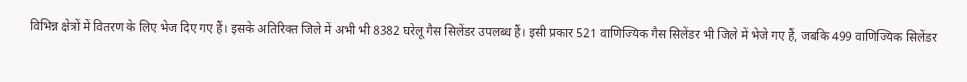विभिन्न क्षेत्रों में वितरण के लिए भेज दिए गए हैं। इसके अतिरिक्त जिले में अभी भी 8382 घरेलू गैस सिलेंडर उपलब्ध हैं। इसी प्रकार 521 वाणिज्यिक गैस सिलेंडर भी जिले में भेजे गए हैं, जबकि 499 वाणिज्यिक सिलेंडर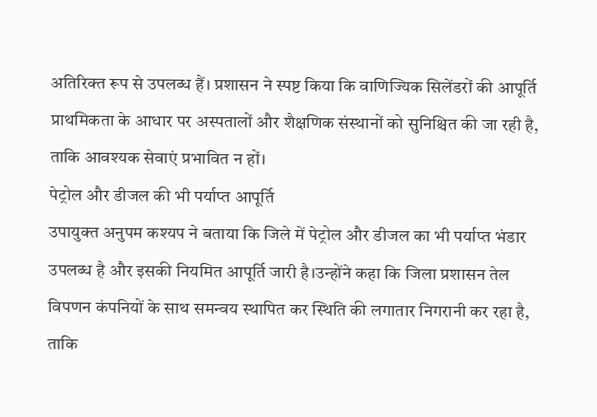अतिरिक्त रूप से उपलब्ध हैं। प्रशासन ने स्पष्ट किया कि वाणिज्यिक सिलेंडरों की आपूर्ति प्राथमिकता के आधार पर अस्पतालों और शैक्षणिक संस्थानों को सुनिश्चित की जा रही है, ताकि आवश्यक सेवाएं प्रभावित न हों।
पेट्रोल और डीजल की भी पर्याप्त आपूर्ति
उपायुक्त अनुपम कश्यप ने बताया कि जिले में पेट्रोल और डीजल का भी पर्याप्त भंडार उपलब्ध है और इसकी नियमित आपूर्ति जारी है।उन्होंने कहा कि जिला प्रशासन तेल विपणन कंपनियों के साथ समन्वय स्थापित कर स्थिति की लगातार निगरानी कर रहा है, ताकि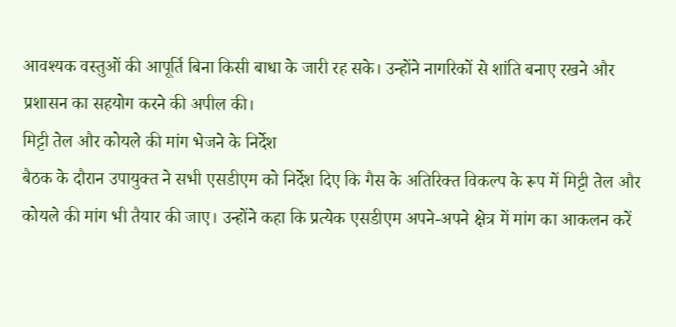आवश्यक वस्तुओं की आपूर्ति बिना किसी बाधा के जारी रह सके। उन्होंने नागरिकों से शांति बनाए रखने और प्रशासन का सहयोग करने की अपील की।
मिट्टी तेल और कोयले की मांग भेजने के निर्देश
बैठक के दौरान उपायुक्त ने सभी एसडीएम को निर्देश दिए कि गैस के अतिरिक्त विकल्प के रूप में मिट्टी तेल और कोयले की मांग भी तैयार की जाए। उन्होंने कहा कि प्रत्येक एसडीएम अपने-अपने क्षेत्र में मांग का आकलन करें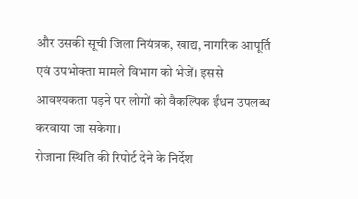और उसकी सूची जिला नियंत्रक, खाद्य, नागरिक आपूर्ति एवं उपभोक्ता मामले विभाग को भेजें। इससे आवश्यकता पड़ने पर लोगों को वैकल्पिक ईंधन उपलब्ध करवाया जा सकेगा।
रोजाना स्थिति की रिपोर्ट देने के निर्देश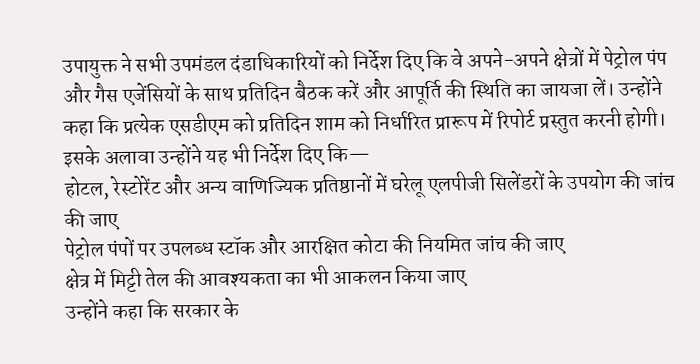उपायुक्त ने सभी उपमंडल दंडाधिकारियों को निर्देश दिए कि वे अपने-अपने क्षेत्रों में पेट्रोल पंप और गैस एजेंसियों के साथ प्रतिदिन बैठक करें और आपूर्ति की स्थिति का जायजा लें। उन्होंने कहा कि प्रत्येक एसडीएम को प्रतिदिन शाम को निर्धारित प्रारूप में रिपोर्ट प्रस्तुत करनी होगी।
इसके अलावा उन्होंने यह भी निर्देश दिए कि—
होटल, रेस्टोरेंट और अन्य वाणिज्यिक प्रतिष्ठानों में घरेलू एलपीजी सिलेंडरों के उपयोग की जांच की जाए
पेट्रोल पंपों पर उपलब्ध स्टॉक और आरक्षित कोटा की नियमित जांच की जाए
क्षेत्र में मिट्टी तेल की आवश्यकता का भी आकलन किया जाए
उन्होंने कहा कि सरकार के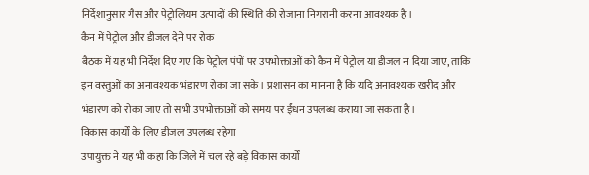निर्देशानुसार गैस और पेट्रोलियम उत्पादों की स्थिति की रोजाना निगरानी करना आवश्यक है।
कैन में पेट्रोल और डीजल देने पर रोक
बैठक में यह भी निर्देश दिए गए कि पेट्रोल पंपों पर उपभोक्ताओं को कैन में पेट्रोल या डीजल न दिया जाए, ताकि इन वस्तुओं का अनावश्यक भंडारण रोका जा सके। प्रशासन का मानना है कि यदि अनावश्यक खरीद और भंडारण को रोका जाए तो सभी उपभोक्ताओं को समय पर ईंधन उपलब्ध कराया जा सकता है।
विकास कार्यों के लिए डीजल उपलब्ध रहेगा
उपायुक्त ने यह भी कहा कि जिले में चल रहे बड़े विकास कार्यों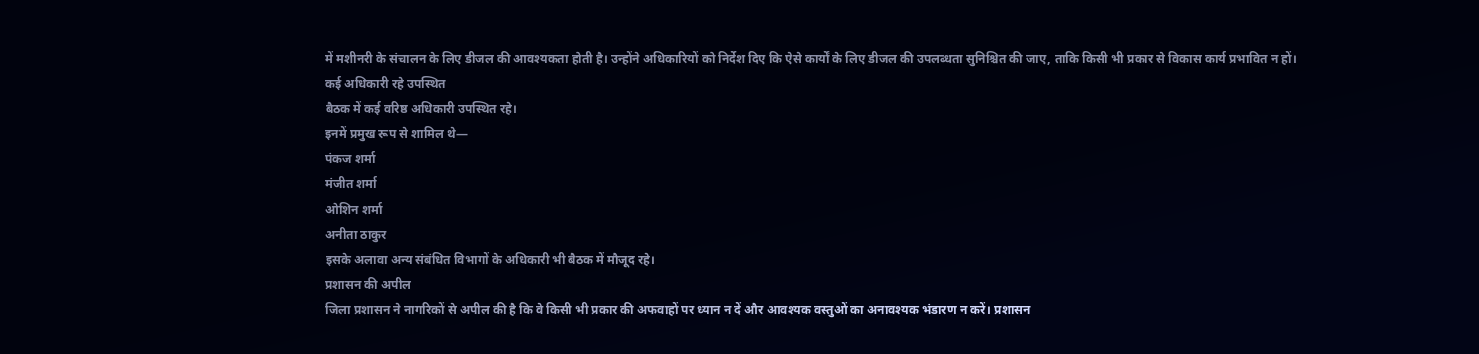में मशीनरी के संचालन के लिए डीजल की आवश्यकता होती है। उन्होंने अधिकारियों को निर्देश दिए कि ऐसे कार्यों के लिए डीजल की उपलब्धता सुनिश्चित की जाए, ताकि किसी भी प्रकार से विकास कार्य प्रभावित न हों।
कई अधिकारी रहे उपस्थित
बैठक में कई वरिष्ठ अधिकारी उपस्थित रहे।
इनमें प्रमुख रूप से शामिल थे—
पंकज शर्मा
मंजीत शर्मा
ओशिन शर्मा
अनीता ठाकुर
इसके अलावा अन्य संबंधित विभागों के अधिकारी भी बैठक में मौजूद रहे।
प्रशासन की अपील
जिला प्रशासन ने नागरिकों से अपील की है कि वे किसी भी प्रकार की अफवाहों पर ध्यान न दें और आवश्यक वस्तुओं का अनावश्यक भंडारण न करें। प्रशासन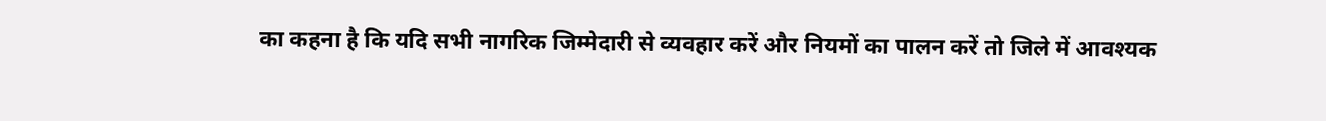का कहना है कि यदि सभी नागरिक जिम्मेदारी से व्यवहार करें और नियमों का पालन करें तो जिले में आवश्यक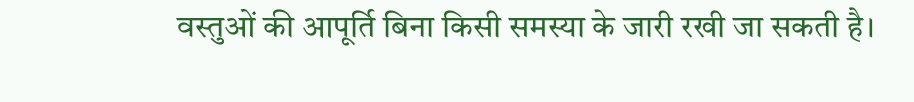वस्तुओं की आपूर्ति बिना किसी समस्या के जारी रखी जा सकती है।